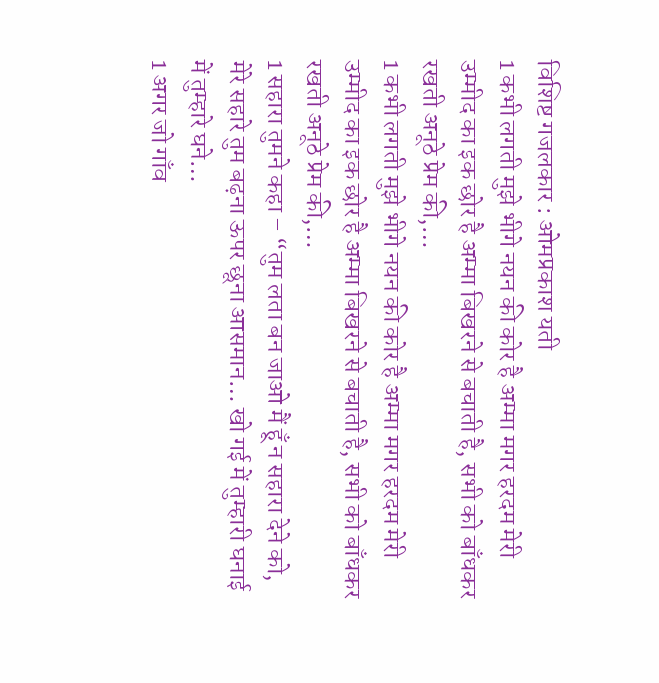विशिष्ट गजलकार : ओमप्रकाश यती
1 कभी लगती मुझे भीगे नयन की कोर है अम्मा मगर हरदम मेरी उम्मीद का इक छोर है अम्मा बिखरने से बचाती है, सभी को बाँधकर रखती अनूठे प्रेम की,…
1 कभी लगती मुझे भीगे नयन की कोर है अम्मा मगर हरदम मेरी उम्मीद का इक छोर है अम्मा बिखरने से बचाती है, सभी को बाँधकर रखती अनूठे प्रेम की,…
1 सहारा तुमने कहा – “तुम लता बन जाओ मैं हूँ न सहारा देने को, मेरे सहारे तुम बढ़ना ऊपर छूना आसमान… खो गई में तुम्हारी घनाई में तुम्हारे घने…
1 अगर जो गाँव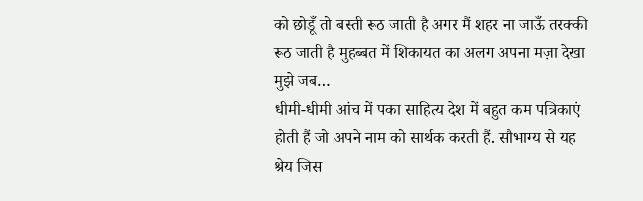को छोडूँ तो बस्ती रूठ जाती है अगर मैं शहर ना जाऊँ तरक्की रूठ जाती है मुहब्बत में शिकायत का अलग अपना मज़ा देखा मुझे जब…
धीमी-धीमी आंच में पका साहित्य देश में बहुत कम पत्रिकाएं होती हैं जो अपने नाम को सार्थक करती हैं. सौभाग्य से यह श्रेय जिस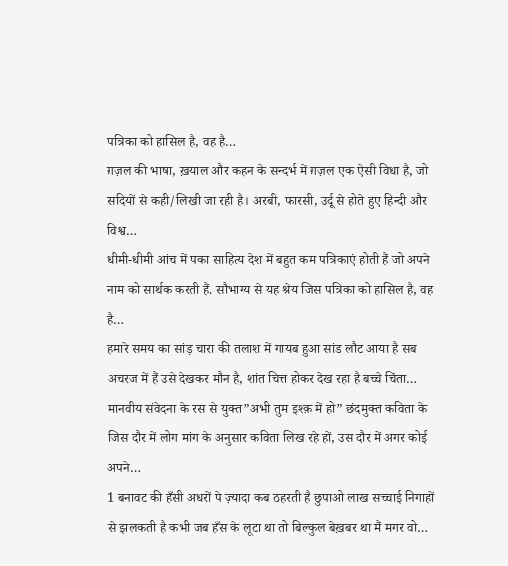पत्रिका को हासिल है, वह है…
ग़ज़ल की भाषा, ख़याल और कहन के सन्दर्भ में ग़ज़ल एक ऐसी विधा है, जो सदियों से कही/लिखी जा रही है। अरबी, फारसी, उर्दू से होते हुए हिन्दी और विश्व…
धीमी-धीमी आंच में पका साहित्य देश में बहुत कम पत्रिकाएं होती हैं जो अपने नाम को सार्थक करती हैं. सौभाग्य से यह श्रेय जिस पत्रिका को हासिल है, वह है…
हमारे समय का सांड़ चारा की तलाश में गायब हुआ सांड लौट आया है सब अचरज में हैं उसे देखकर मौन है, शांत चित्त होकर देख रहा है बच्चे चिंता…
मानवीय संवेदना के रस से युक्त”अभी तुम इश्क़ में हो” छंदमुक्त कविता के जिस दौर में लोग मांग के अनुसार कविता लिख रहे हों, उस दौर में अगर कोई अपने…
1 बनावट की हँसी अधरों पे ज़्यादा कब ठहरती है छुपाओ लाख सच्चाई निगाहों से झलकती है कभी जब हँस के लूटा था तो बिल्कुल बेख़बर था मैं मगर वो…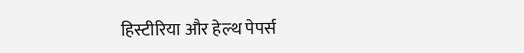हिस्टीरिया और हेल्थ पेपर्स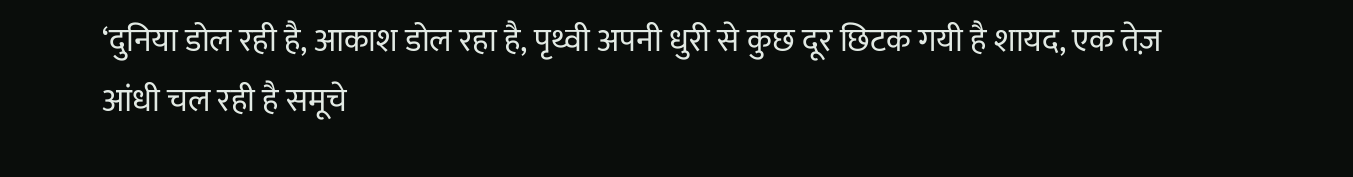‘दुनिया डोल रही है, आकाश डोल रहा है, पृथ्वी अपनी धुरी से कुछ दूर छिटक गयी है शायद, एक तेज़ आंधी चल रही है समूचे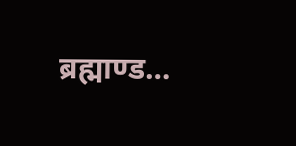ब्रह्माण्ड…